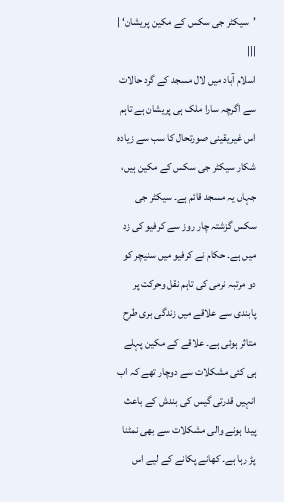’سیکٹر جی سکس کے مکین پریشان‘ | |||
اسلام آباد میں لال مسجد کے گرد حالات سے اگرچہ سارا ملک ہی پریشان ہے تاہم اس غیریقینی صورتحال کا سب سے زیادہ شکار سیکٹر جی سکس کے مکین ہیں، جہاں یہ مسجد قائم ہے۔ سیکٹر جی سکس گزشتہ چار روز سے کرفیو کی زد میں ہے۔ حکام نے کرفیو میں سنیچر کو دو مرتبہ نرمی کی تاہم نقل وحرکت پر پابندی سے علاقے میں زندگی بری طرح متاثر ہوئی ہے۔ علاقے کے مکین پہلے ہی کئی مشکلات سے دوچار تھے کہ اب انہیں قدرتی گیس کی بندش کے باعث پیدا ہونے والی مشکلات سے بھی نمٹنا پڑ رہا ہے۔ کھانے پکانے کے لیے اس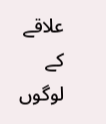علاقے کے لوگوں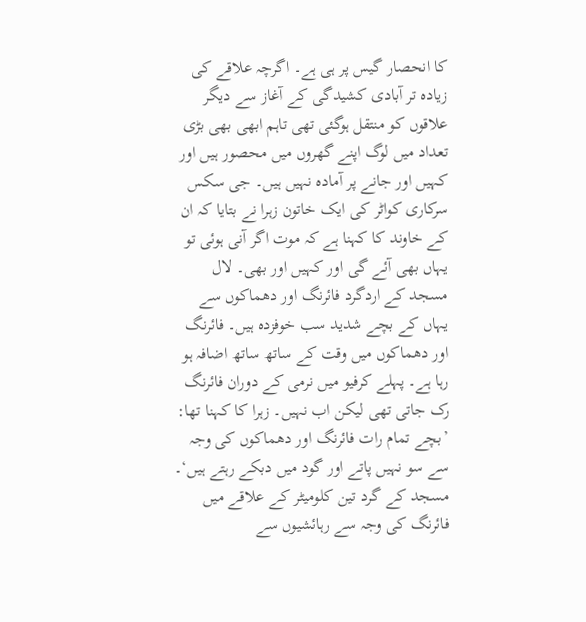کا انحصار گیس پر ہی ہے۔ اگرچہ علاقے کی زیادہ تر آبادی کشیدگی کے آغاز سے دیگر علاقوں کو منتقل ہوگئی تھی تاہم ابھی بھی بڑی تعداد میں لوگ اپنے گھروں میں محصور ہیں اور کہیں اور جانے پر آمادہ نہیں ہیں۔ جی سکس سرکاری کواٹر کی ایک خاتون زہرا نے بتایا کہ ان کے خاوند کا کہنا ہے کہ موت اگر آنی ہوئی تو یہاں بھی آئے گی اور کہیں اور بھی۔ لال مسجد کے اردگرد فائرنگ اور دھماکوں سے یہاں کے بچے شدید سب خوفزدہ ہیں۔ فائرنگ اور دھماکوں میں وقت کے ساتھ ساتھ اضافہ ہو رہا ہے۔ پہلے کرفیو میں نرمی کے دوران فائرنگ رک جاتی تھی لیکن اب نہیں۔ زہرا کا کہنا تھا: ’بچے تمام رات فائرنگ اور دھماکوں کی وجہ سے سو نہیں پاتے اور گود میں دبکے رہتے ہیں‘۔
مسجد کے گرد تین کلومیٹر کے علاقے میں فائرنگ کی وجہ سے رہائشیوں سے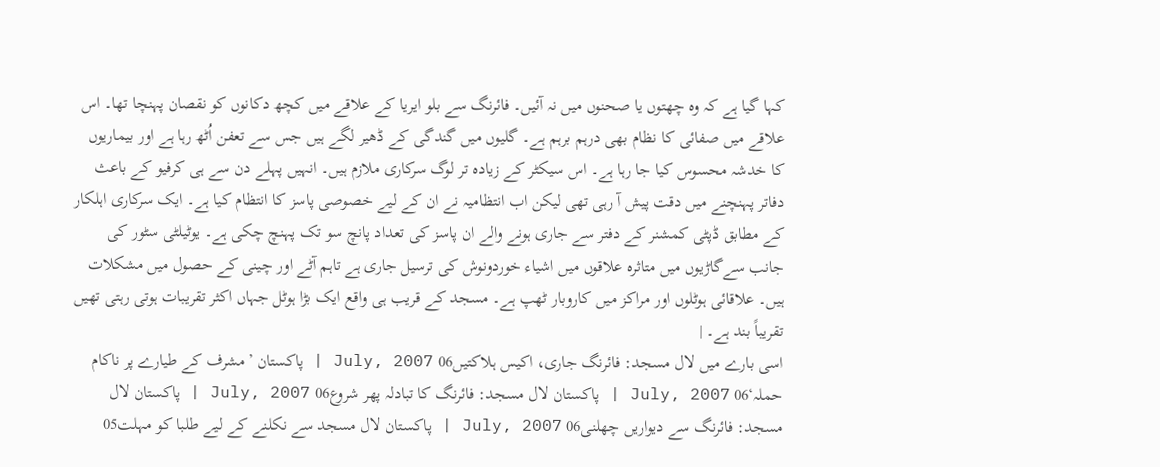کہا گیا ہے کہ وہ چھتوں یا صحنوں میں نہ آئیں۔ فائرنگ سے بلو ایریا کے علاقے میں کچھ دکانوں کو نقصان پہنچا تھا۔ اس علاقے میں صفائی کا نظام بھی درہم برہم ہے۔ گلیوں میں گندگی کے ڈھیر لگے ہیں جس سے تعفن اُٹھ رہا ہے اور بیماریوں کا خدشہ محسوس کیا جا رہا ہے۔ اس سیکٹر کے زیادہ تر لوگ سرکاری ملازم ہیں۔ انہیں پہلے دن سے ہی کرفیو کے باعث دفاتر پہنچنے میں دقت پیش آ رہی تھی لیکن اب انتظامیہ نے ان کے لیے خصوصی پاسز کا انتظام کیا ہے۔ ایک سرکاری اہلکار کے مطابق ڈپٹی کمشنر کے دفتر سے جاری ہونے والے ان پاسز کی تعداد پانچ سو تک پہنچ چکی ہے۔ یوٹیلٹی سٹور کی جانب سےگاڑیوں میں متاثرہ علاقوں میں اشیاء خوردونوش کی ترسیل جاری ہے تاہم آٹے اور چینی کے حصول میں مشکلات ہیں۔ علاقائی ہوٹلوں اور مراکز میں کاروبار ٹھپ ہے۔ مسجد کے قریب ہی واقع ایک بڑا ہوٹل جہاں اکثر تقریبات ہوتی رہتی تھیں تقریباً بند ہے۔ |
اسی بارے میں لال مسجد: فائرنگ جاری، اکیس ہلاکتیں06 July, 2007 | پاکستان ’مشرف کے طیارے پر ناکام حملہ‘06 July, 2007 | پاکستان لال مسجد: فائرنگ کا تبادلہ پھر شروع06 July, 2007 | پاکستان لال مسجد: فائرنگ سے دیواریں چھلنی06 July, 2007 | پاکستان لال مسجد سے نکلنے کے لیے طلبا کو مہلت05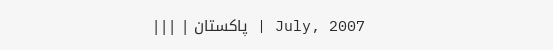July, 2007 | پاکستان | |||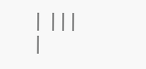| |||
|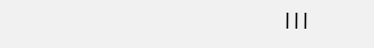|||